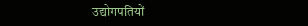उद्योगपतियों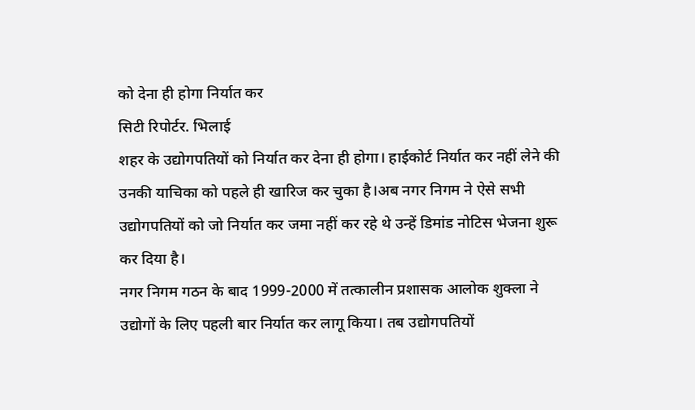को देना ही होगा निर्यात कर
सिटी रिपोर्टर. भिलाई
शहर के उद्योगपतियों को निर्यात कर देना ही होगा। हाईकोर्ट निर्यात कर नहीं लेने की उनकी याचिका को पहले ही खारिज कर चुका है।अब नगर निगम ने ऐसे सभी उद्योगपतियों को जो निर्यात कर जमा नहीं कर रहे थे उन्हें डिमांड नोटिस भेजना शुरू कर दिया है।
नगर निगम गठन के बाद 1999-2000 में तत्कालीन प्रशासक आलोक शुक्ला ने उद्योगों के लिए पहली बार निर्यात कर लागू किया। तब उद्योगपतियों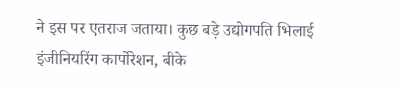ने इस पर एतराज जताया। कुछ बड़े उद्योगपति भिलाई इंजीनियरिंग कार्पोरेशन, बीके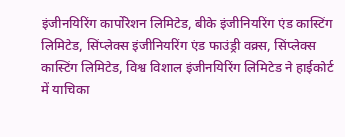इंजीनयिरिंग कार्पोरेशन लिमिटेड, बीके इंजीनियरिंग एंड कास्टिंग लिमिटेड, सिंप्लेक्स इंजीनियरिंग एंड फाउंड्री वक्र्स, सिंप्लेक्स कास्टिंग लिमिटेड, विश्व विशाल इंजीनयिरिंग लिमिटेड ने हाईकोर्ट में याचिका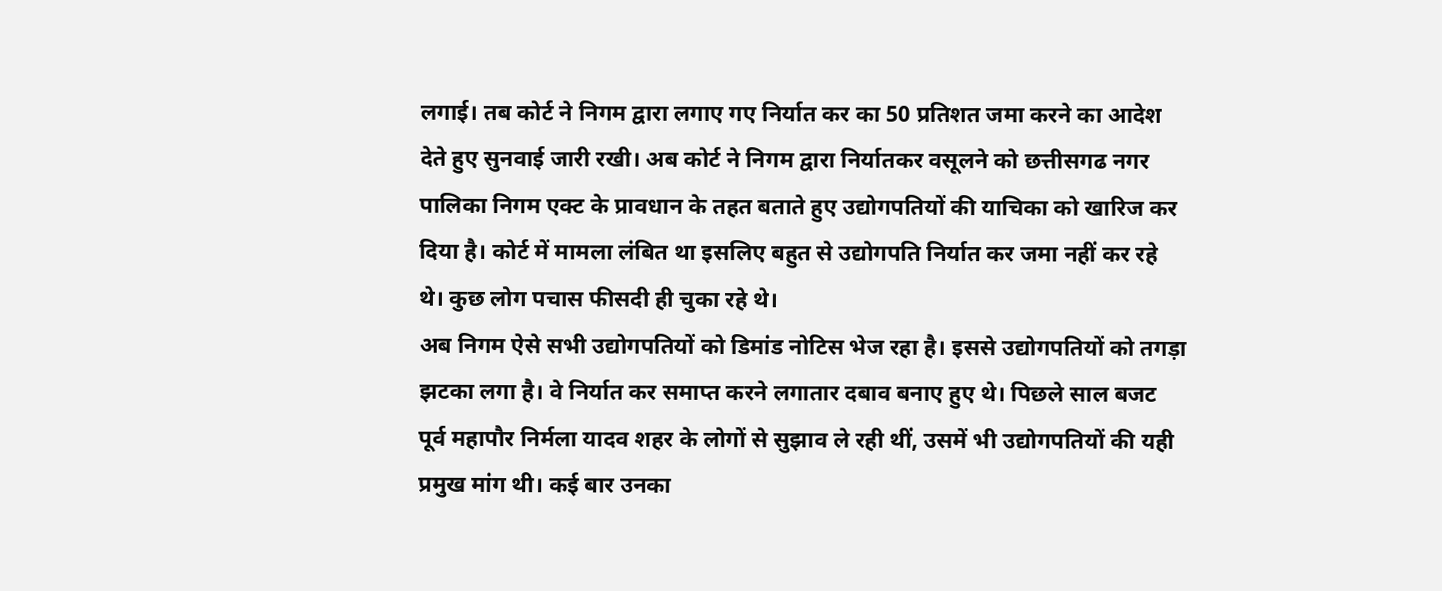लगाई। तब कोर्ट ने निगम द्वारा लगाए गए निर्यात कर का 50 प्रतिशत जमा करने का आदेश देते हुए सुनवाई जारी रखी। अब कोर्ट ने निगम द्वारा निर्यातकर वसूलने को छत्तीसगढ नगर पालिका निगम एक्ट के प्रावधान के तहत बताते हुए उद्योगपतियों की याचिका को खारिज कर दिया है। कोर्ट में मामला लंबित था इसलिए बहुत से उद्योगपति निर्यात कर जमा नहीं कर रहे थे। कुछ लोग पचास फीसदी ही चुका रहे थे।
अब निगम ऐसे सभी उद्योगपतियों को डिमांड नोटिस भेज रहा है। इससे उद्योगपतियों को तगड़ा झटका लगा है। वे निर्यात कर समाप्त करने लगातार दबाव बनाए हुए थे। पिछले साल बजट पूर्व महापौर निर्मला यादव शहर के लोगों से सुझाव ले रही थीं, उसमें भी उद्योगपतियों की यही प्रमुख मांग थी। कई बार उनका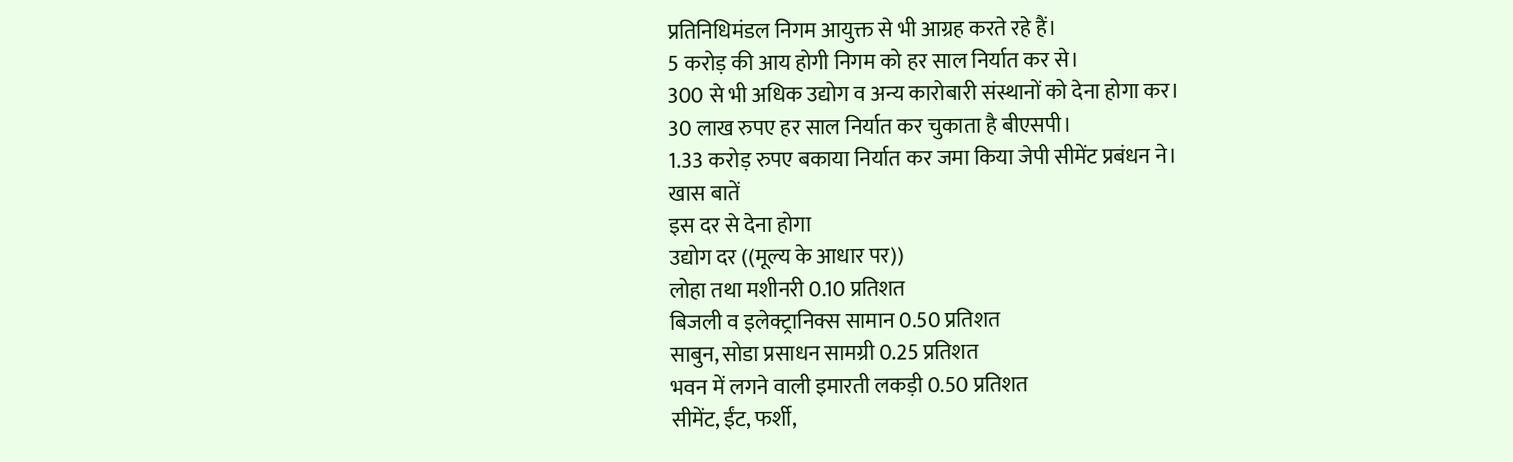प्रतिनिधिमंडल निगम आयुक्त से भी आग्रह करते रहे हैं।
5 करोड़ की आय होगी निगम को हर साल निर्यात कर से।
300 से भी अधिक उद्योग व अन्य कारोबारी संस्थानों को देना होगा कर।
30 लाख रुपए हर साल निर्यात कर चुकाता है बीएसपी।
1.33 करोड़ रुपए बकाया निर्यात कर जमा किया जेपी सीमेंट प्रबंधन ने।
खास बातें
इस दर से देना होगा
उद्योग दर ((मूल्य के आधार पर))
लोहा तथा मशीनरी 0.10 प्रतिशत
बिजली व इलेक्ट्रानिक्स सामान 0.50 प्रतिशत
साबुन, सोडा प्रसाधन सामग्री 0.25 प्रतिशत
भवन में लगने वाली इमारती लकड़ी 0.50 प्रतिशत
सीमेंट, ईंट, फर्शी,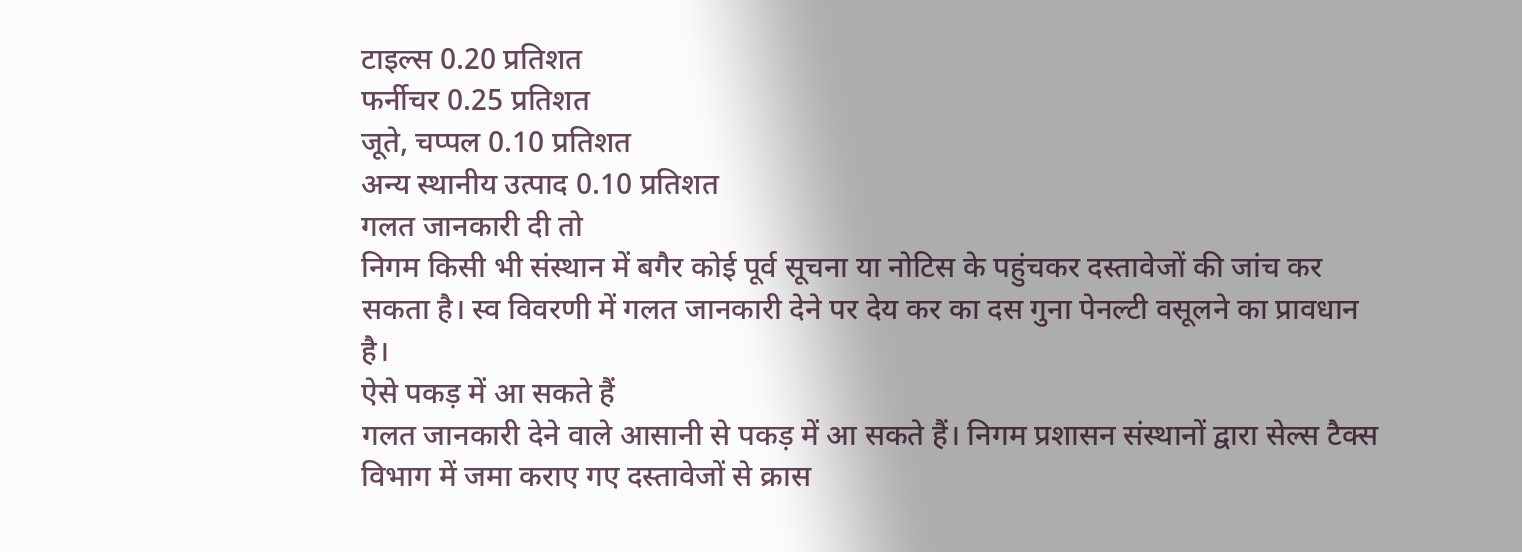टाइल्स 0.20 प्रतिशत
फर्नीचर 0.25 प्रतिशत
जूते, चप्पल 0.10 प्रतिशत
अन्य स्थानीय उत्पाद 0.10 प्रतिशत
गलत जानकारी दी तो
निगम किसी भी संस्थान में बगैर कोई पूर्व सूचना या नोटिस के पहुंचकर दस्तावेजों की जांच कर सकता है। स्व विवरणी में गलत जानकारी देने पर देय कर का दस गुना पेनल्टी वसूलने का प्रावधान है।
ऐसे पकड़ में आ सकते हैं
गलत जानकारी देने वाले आसानी से पकड़ में आ सकते हैं। निगम प्रशासन संस्थानों द्वारा सेल्स टैक्स विभाग में जमा कराए गए दस्तावेजों से क्रास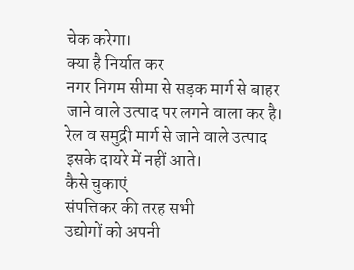चेक करेगा।
क्या है निर्यात कर
नगर निगम सीमा से सड़क मार्ग से बाहर जाने वाले उत्पाद पर लगने वाला कर है। रेल व समुद्री मार्ग से जाने वाले उत्पाद इसके दायरे में नहीं आते।
कैसे चुकाएं
संपत्तिकर की तरह सभी
उद्योगों को अपनी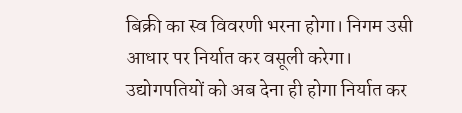बिक्री का स्व विवरणी भरना होगा। निगम उसी आधार पर निर्यात कर वसूली करेगा।
उद्योगपतियों को अब देना ही होगा निर्यात कर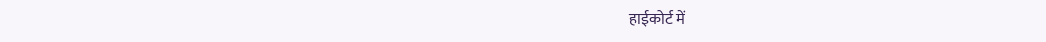हाईकोर्ट में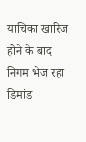याचिका खारिज होने के बाद निगम भेज रहा डिमांड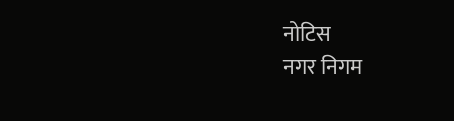नोटिस
नगर निगम